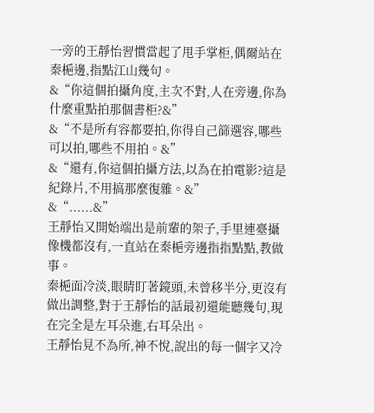一旁的王靜怡習慣當起了甩手掌柜,偶爾站在秦梔邊,指點江山幾句。
&“你這個拍攝角度,主次不對,人在旁邊,你為什麼重點拍那個書柜?&”
&“不是所有容都要拍,你得自己篩選容,哪些可以拍,哪些不用拍。&”
&“還有,你這個拍攝方法,以為在拍電影?這是紀錄片,不用搞那麼復雜。&”
&“......&”
王靜怡又開始端出是前輩的架子,手里連臺攝像機都沒有,一直站在秦梔旁邊指指點點,教做事。
秦梔面冷淡,眼睛盯著鏡頭,未曾移半分,更沒有做出調整,對于王靜怡的話最初還能聽幾句,現在完全是左耳朵進,右耳朵出。
王靜怡見不為所,神不悅,說出的每一個字又冷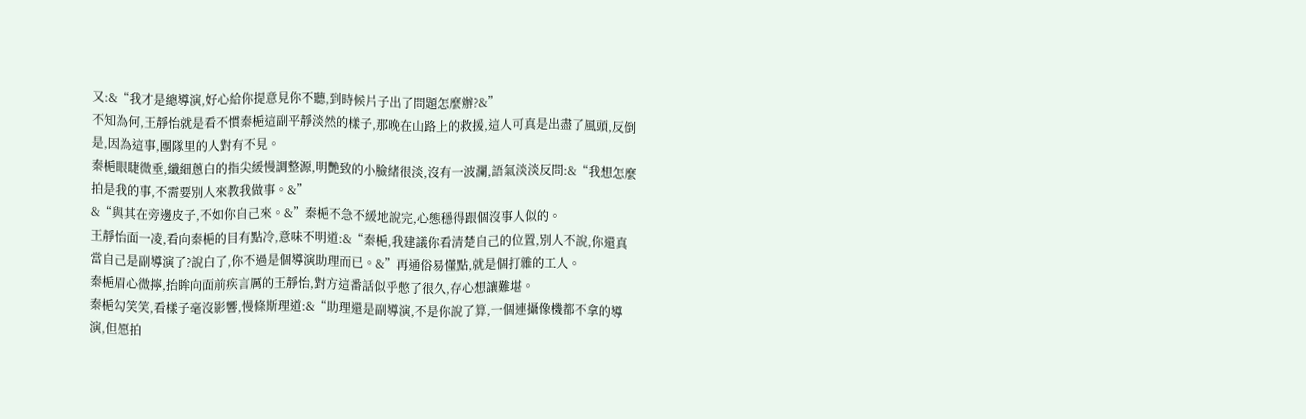又:&“我才是總導演,好心給你提意見你不聽,到時候片子出了問題怎麼辦?&”
不知為何,王靜怡就是看不慣秦梔這副平靜淡然的樣子,那晚在山路上的救援,這人可真是出盡了風頭,反倒是,因為這事,團隊里的人對有不見。
秦梔眼睫微垂,纖細蔥白的指尖緩慢調整源,明艷致的小臉緒很淡,沒有一波瀾,語氣淡淡反問:&“我想怎麼拍是我的事,不需要別人來教我做事。&”
&“與其在旁邊皮子,不如你自己來。&”秦梔不急不緩地說完,心態穩得跟個沒事人似的。
王靜怡面一凌,看向秦梔的目有點冷,意味不明道:&“秦梔,我建議你看清楚自己的位置,別人不說,你還真當自己是副導演了?說白了,你不過是個導演助理而已。&”再通俗易懂點,就是個打雜的工人。
秦梔眉心微擰,抬眸向面前疾言厲的王靜怡,對方這番話似乎憋了很久,存心想讓難堪。
秦梔勾笑笑,看樣子毫沒影響,慢條斯理道:&“助理還是副導演,不是你說了算,一個連攝像機都不拿的導演,但愿拍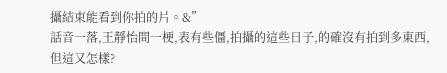攝結束能看到你拍的片。&”
話音一落,王靜怡間一梗,表有些僵,拍攝的這些日子,的確沒有拍到多東西,但這又怎樣?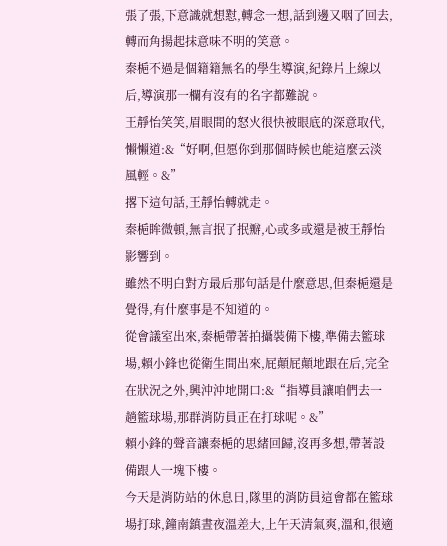張了張,下意識就想懟,轉念一想,話到邊又咽了回去,轉而角揚起抹意味不明的笑意。
秦梔不過是個籍籍無名的學生導演,紀錄片上線以后,導演那一欄有沒有的名字都難說。
王靜怡笑笑,眉眼間的怒火很快被眼底的深意取代,懶懶道:&“好啊,但愿你到那個時候也能這麼云淡風輕。&”
撂下這句話,王靜怡轉就走。
秦梔眸微頓,無言抿了抿瓣,心或多或還是被王靜怡影響到。
雖然不明白對方最后那句話是什麼意思,但秦梔還是覺得,有什麼事是不知道的。
從會議室出來,秦梔帶著拍攝裝備下樓,準備去籃球場,賴小鋒也從衛生間出來,屁顛屁顛地跟在后,完全在狀況之外,興沖沖地開口:&“指導員讓咱們去一趟籃球場,那群消防員正在打球呢。&”
賴小鋒的聲音讓秦梔的思緒回歸,沒再多想,帶著設備跟人一塊下樓。
今天是消防站的休息日,隊里的消防員這會都在籃球場打球,鐘南鎮晝夜溫差大,上午天清氣爽,溫和,很適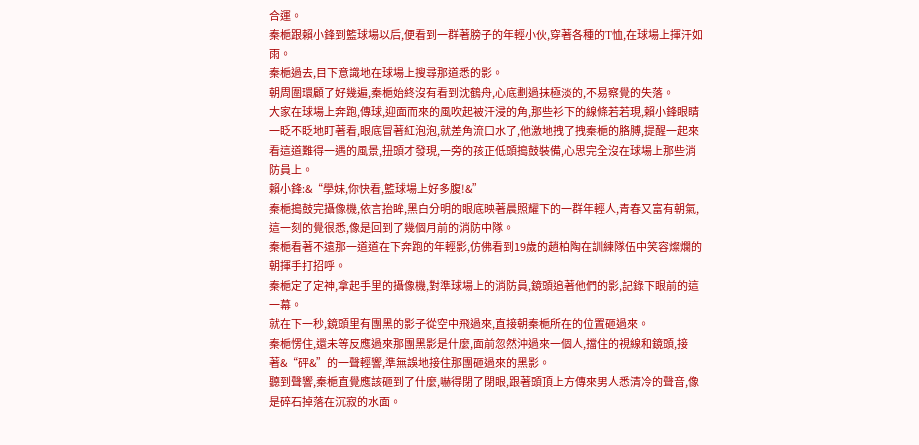合運。
秦梔跟賴小鋒到籃球場以后,便看到一群著膀子的年輕小伙,穿著各種的T恤,在球場上揮汗如雨。
秦梔過去,目下意識地在球場上搜尋那道悉的影。
朝周圍環顧了好幾遍,秦梔始終沒有看到沈鶴舟,心底劃過抹極淡的,不易察覺的失落。
大家在球場上奔跑,傳球,迎面而來的風吹起被汗浸的角,那些衫下的線條若若現,賴小鋒眼睛一眨不眨地盯著看,眼底冒著紅泡泡,就差角流口水了,他激地拽了拽秦梔的胳膊,提醒一起來看這道難得一遇的風景,扭頭才發現,一旁的孩正低頭搗鼓裝備,心思完全沒在球場上那些消防員上。
賴小鋒:&“學妹,你快看,籃球場上好多腹!&”
秦梔搗鼓完攝像機,依言抬眸,黑白分明的眼底映著晨照耀下的一群年輕人,青春又富有朝氣,這一刻的覺很悉,像是回到了幾個月前的消防中隊。
秦梔看著不遠那一道道在下奔跑的年輕影,仿佛看到19歲的趙柏陶在訓練隊伍中笑容燦爛的朝揮手打招呼。
秦梔定了定神,拿起手里的攝像機,對準球場上的消防員,鏡頭追著他們的影,記錄下眼前的這一幕。
就在下一秒,鏡頭里有團黑的影子從空中飛過來,直接朝秦梔所在的位置砸過來。
秦梔愣住,還未等反應過來那團黑影是什麼,面前忽然沖過來一個人,擋住的視線和鏡頭,接著&“砰&”的一聲輕響,準無誤地接住那團砸過來的黑影。
聽到聲響,秦梔直覺應該砸到了什麼,嚇得閉了閉眼,跟著頭頂上方傳來男人悉清冷的聲音,像是碎石掉落在沉寂的水面。